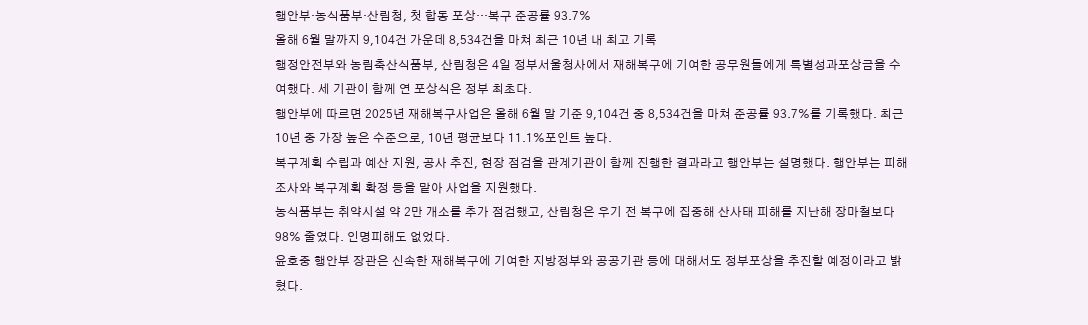행안부·농식품부·산림청, 첫 합동 포상…복구 준공률 93.7%
올해 6월 말까지 9,104건 가운데 8,534건을 마쳐 최근 10년 내 최고 기록
행정안전부와 농림축산식품부, 산림청은 4일 정부서울청사에서 재해복구에 기여한 공무원들에게 특별성과포상금을 수여했다. 세 기관이 함께 연 포상식은 정부 최초다.
행안부에 따르면 2025년 재해복구사업은 올해 6월 말 기준 9,104건 중 8,534건을 마쳐 준공률 93.7%를 기록했다. 최근 10년 중 가장 높은 수준으로, 10년 평균보다 11.1%포인트 높다.
복구계획 수립과 예산 지원, 공사 추진, 현장 점검을 관계기관이 함께 진행한 결과라고 행안부는 설명했다. 행안부는 피해 조사와 복구계획 확정 등을 맡아 사업을 지원했다.
농식품부는 취약시설 약 2만 개소를 추가 점검했고, 산림청은 우기 전 복구에 집중해 산사태 피해를 지난해 장마철보다 98% 줄였다. 인명피해도 없었다.
윤호중 행안부 장관은 신속한 재해복구에 기여한 지방정부와 공공기관 등에 대해서도 정부포상을 추진할 예정이라고 밝혔다.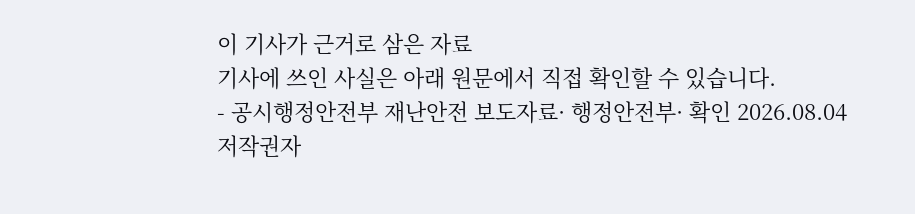이 기사가 근거로 삼은 자료
기사에 쓰인 사실은 아래 원문에서 직접 확인할 수 있습니다.
- 공시행정안전부 재난안전 보도자료· 행정안전부· 확인 2026.08.04
저작권자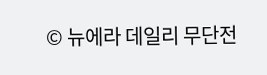© 뉴에라 데일리 무단전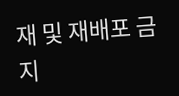재 및 재배포 금지